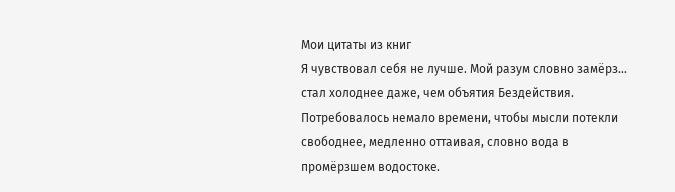Мои цитаты из книг
Я чувствовал себя не лучше. Мой разум словно замёрз... стал холоднее даже, чем объятия Бездействия. Потребовалось немало времени, чтобы мысли потекли свободнее, медленно оттаивая, словно вода в промёрзшем водостоке.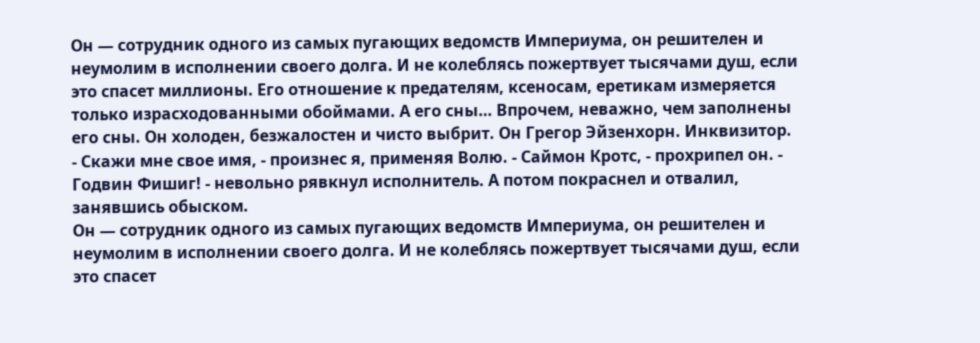Он — сотрудник одного из самых пугающих ведомств Империума, он решителен и неумолим в исполнении своего долга. И не колеблясь пожертвует тысячами душ, если это спасет миллионы. Его отношение к предателям, ксеносам, еретикам измеряется только израсходованными обоймами. А его сны… Впрочем, неважно, чем заполнены его сны. Он холоден, безжалостен и чисто выбрит. Он Грегор Эйзенхорн. Инквизитор.
- Скажи мне свое имя, - произнес я, применяя Волю. - Саймон Кротс, - прохрипел он. - Годвин Фишиг! - невольно рявкнул исполнитель. А потом покраснел и отвалил, занявшись обыском.
Он — сотрудник одного из самых пугающих ведомств Империума, он решителен и неумолим в исполнении своего долга. И не колеблясь пожертвует тысячами душ, если это спасет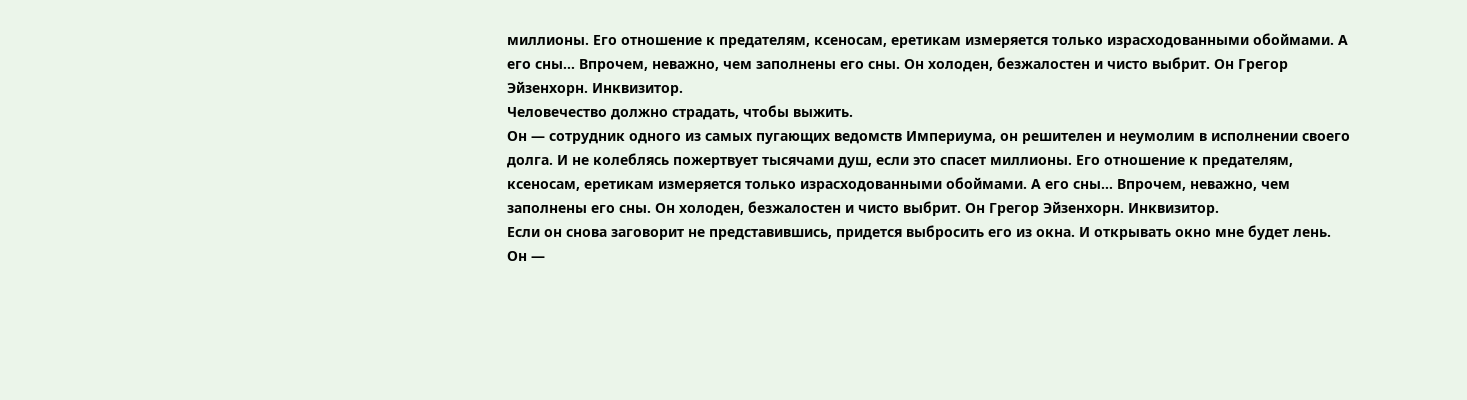миллионы. Его отношение к предателям, ксеносам, еретикам измеряется только израсходованными обоймами. А его сны… Впрочем, неважно, чем заполнены его сны. Он холоден, безжалостен и чисто выбрит. Он Грегор Эйзенхорн. Инквизитор.
Человечество должно страдать, чтобы выжить.
Он — сотрудник одного из самых пугающих ведомств Империума, он решителен и неумолим в исполнении своего долга. И не колеблясь пожертвует тысячами душ, если это спасет миллионы. Его отношение к предателям, ксеносам, еретикам измеряется только израсходованными обоймами. А его сны… Впрочем, неважно, чем заполнены его сны. Он холоден, безжалостен и чисто выбрит. Он Грегор Эйзенхорн. Инквизитор.
Если он снова заговорит не представившись, придется выбросить его из окна. И открывать окно мне будет лень.
Он —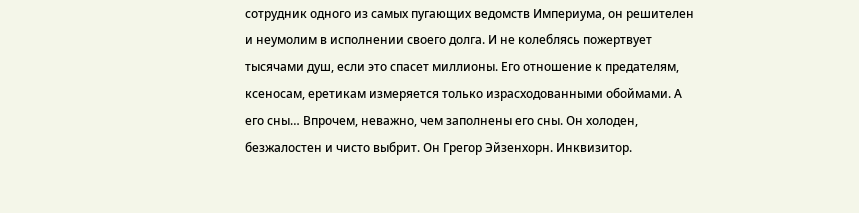сотрудник одного из самых пугающих ведомств Империума, он решителен и неумолим в исполнении своего долга. И не колеблясь пожертвует тысячами душ, если это спасет миллионы. Его отношение к предателям, ксеносам, еретикам измеряется только израсходованными обоймами. А его сны… Впрочем, неважно, чем заполнены его сны. Он холоден, безжалостен и чисто выбрит. Он Грегор Эйзенхорн. Инквизитор.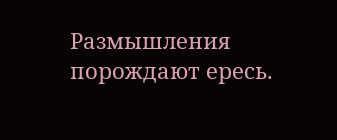Размышления порождают ересь.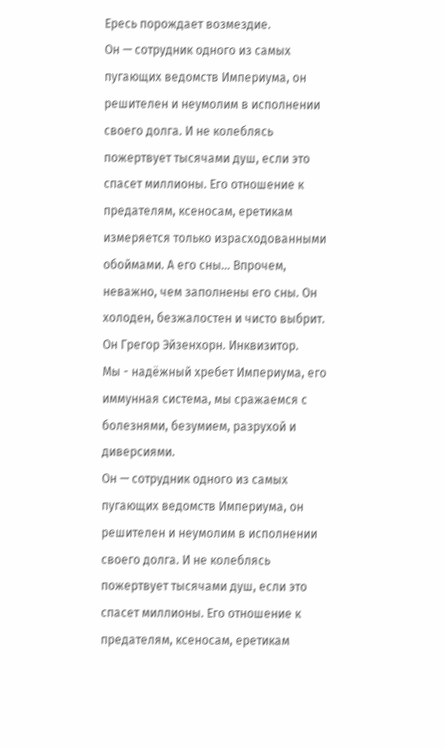Ересь порождает возмездие.
Он — сотрудник одного из самых пугающих ведомств Империума, он решителен и неумолим в исполнении своего долга. И не колеблясь пожертвует тысячами душ, если это спасет миллионы. Его отношение к предателям, ксеносам, еретикам измеряется только израсходованными обоймами. А его сны… Впрочем, неважно, чем заполнены его сны. Он холоден, безжалостен и чисто выбрит. Он Грегор Эйзенхорн. Инквизитор.
Мы - надёжный хребет Империума, его иммунная система, мы сражаемся с болезнями, безумием, разрухой и диверсиями.
Он — сотрудник одного из самых пугающих ведомств Империума, он решителен и неумолим в исполнении своего долга. И не колеблясь пожертвует тысячами душ, если это спасет миллионы. Его отношение к предателям, ксеносам, еретикам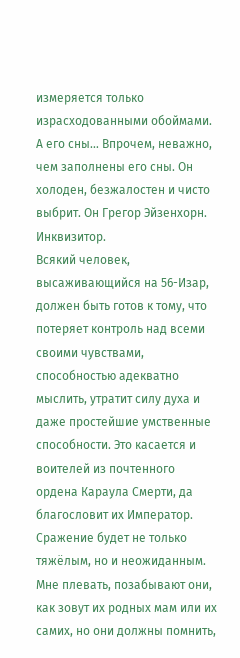измеряется только израсходованными обоймами. А его сны… Впрочем, неважно, чем заполнены его сны. Он холоден, безжалостен и чисто выбрит. Он Грегор Эйзенхорн. Инквизитор.
Всякий человек, высаживающийся на 56-Изар, должен быть готов к тому, что потеряет контроль над всеми своими чувствами, способностью адекватно мыслить, утратит силу духа и даже простейшие умственные способности. Это касается и воителей из почтенного ордена Караула Смерти, да благословит их Император. Сражение будет не только тяжёлым, но и неожиданным. Мне плевать, позабывают они, как зовут их родных мам или их самих, но они должны помнить,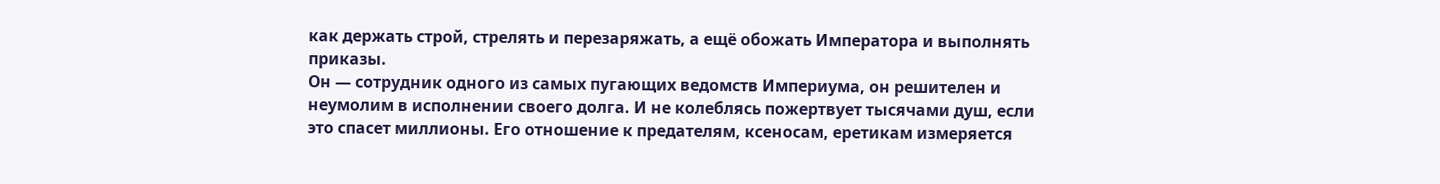как держать строй, стрелять и перезаряжать, а ещё обожать Императора и выполнять приказы.
Он — сотрудник одного из самых пугающих ведомств Империума, он решителен и неумолим в исполнении своего долга. И не колеблясь пожертвует тысячами душ, если это спасет миллионы. Его отношение к предателям, ксеносам, еретикам измеряется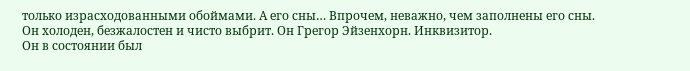только израсходованными обоймами. А его сны… Впрочем, неважно, чем заполнены его сны. Он холоден, безжалостен и чисто выбрит. Он Грегор Эйзенхорн. Инквизитор.
Он в состоянии был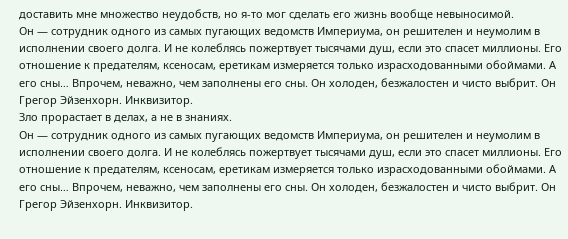доставить мне множество неудобств, но я-то мог сделать его жизнь вообще невыносимой.
Он — сотрудник одного из самых пугающих ведомств Империума, он решителен и неумолим в исполнении своего долга. И не колеблясь пожертвует тысячами душ, если это спасет миллионы. Его отношение к предателям, ксеносам, еретикам измеряется только израсходованными обоймами. А его сны… Впрочем, неважно, чем заполнены его сны. Он холоден, безжалостен и чисто выбрит. Он Грегор Эйзенхорн. Инквизитор.
Зло прорастает в делах, а не в знаниях.
Он — сотрудник одного из самых пугающих ведомств Империума, он решителен и неумолим в исполнении своего долга. И не колеблясь пожертвует тысячами душ, если это спасет миллионы. Его отношение к предателям, ксеносам, еретикам измеряется только израсходованными обоймами. А его сны… Впрочем, неважно, чем заполнены его сны. Он холоден, безжалостен и чисто выбрит. Он Грегор Эйзенхорн. Инквизитор.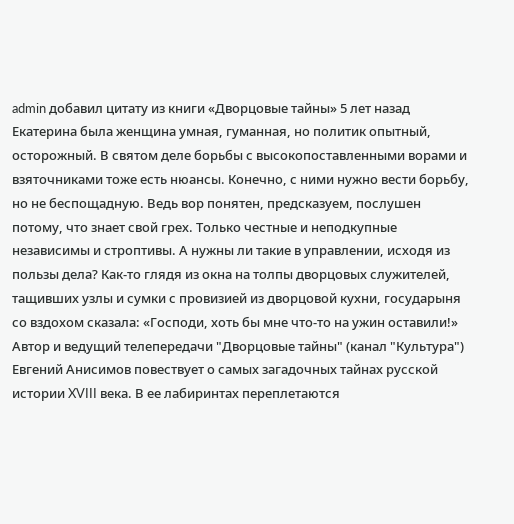admin добавил цитату из книги «Дворцовые тайны» 5 лет назад
Екатерина была женщина умная, гуманная, но политик опытный, осторожный. В святом деле борьбы с высокопоставленными ворами и взяточниками тоже есть нюансы. Конечно, с ними нужно вести борьбу, но не беспощадную. Ведь вор понятен, предсказуем, послушен потому, что знает свой грех. Только честные и неподкупные независимы и строптивы. А нужны ли такие в управлении, исходя из пользы дела? Как-то глядя из окна на толпы дворцовых служителей, тащивших узлы и сумки с провизией из дворцовой кухни, государыня со вздохом сказала: «Господи, хоть бы мне что-то на ужин оставили!»
Автор и ведущий телепередачи "Дворцовые тайны" (канал "Культура") Евгений Анисимов повествует о самых загадочных тайнах русской истории XVIII века. В ее лабиринтах переплетаются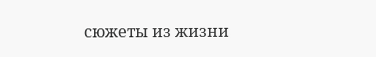сюжеты из жизни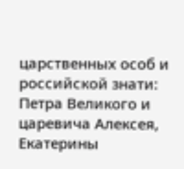царственных особ и российской знати: Петра Великого и царевича Алексея, Екатерины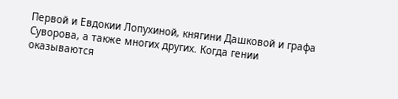Первой и Евдокии Лопухиной, княгини Дашковой и графа Суворова, а также многих других. Когда гении оказываются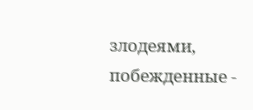злодеями, побежденные -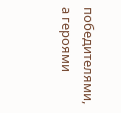победителями, а героями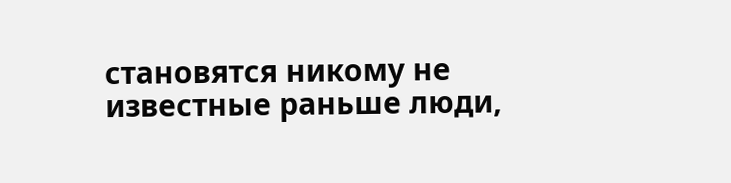становятся никому не известные раньше люди,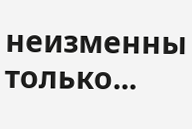неизменны только...